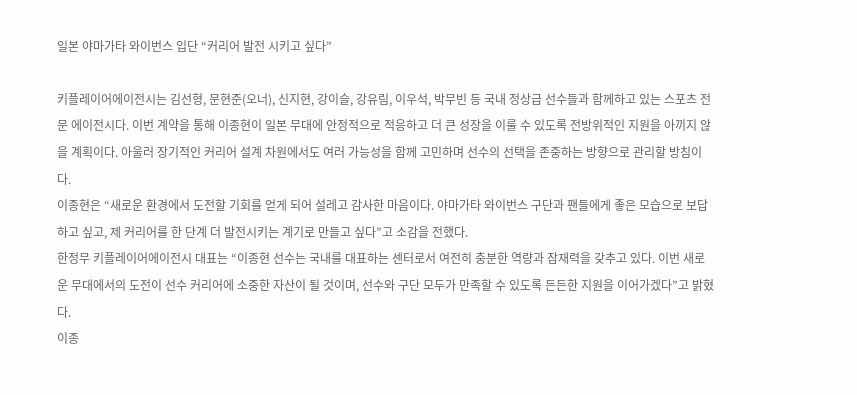일본 야마가타 와이번스 입단 “커리어 발전 시키고 싶다”

키플레이어에이전시는 김선형, 문현준(오너), 신지현, 강이슬, 강유림, 이우석, 박무빈 등 국내 정상급 선수들과 함께하고 있는 스포츠 전문 에이전시다. 이번 계약을 통해 이종현이 일본 무대에 안정적으로 적응하고 더 큰 성장을 이룰 수 있도록 전방위적인 지원을 아끼지 않을 계획이다. 아울러 장기적인 커리어 설계 차원에서도 여러 가능성을 함께 고민하며 선수의 선택을 존중하는 방향으로 관리할 방침이다.
이종현은 “새로운 환경에서 도전할 기회를 얻게 되어 설레고 감사한 마음이다. 야마가타 와이번스 구단과 팬들에게 좋은 모습으로 보답하고 싶고, 제 커리어를 한 단계 더 발전시키는 계기로 만들고 싶다”고 소감을 전했다.
한정무 키플레이어에이전시 대표는 “이종현 선수는 국내를 대표하는 센터로서 여전히 충분한 역량과 잠재력을 갖추고 있다. 이번 새로운 무대에서의 도전이 선수 커리어에 소중한 자산이 될 것이며, 선수와 구단 모두가 만족할 수 있도록 든든한 지원을 이어가겠다”고 밝혔다.
이종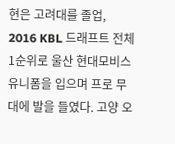현은 고려대를 졸업, 2016 KBL 드래프트 전체 1순위로 울산 현대모비스 유니폼을 입으며 프로 무대에 발을 들였다. 고양 오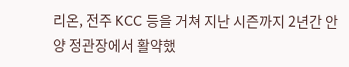리온, 전주 KCC 등을 거쳐 지난 시즌까지 2년간 안양 정관장에서 활약했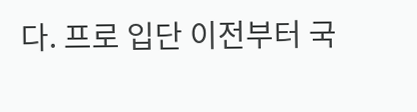다. 프로 입단 이전부터 국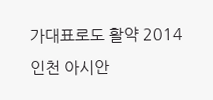가대표로도 활약 2014 인천 아시안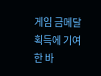게임 금메달 획득에 기여한 바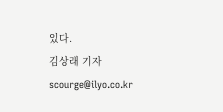있다.
김상래 기자 scourge@ilyo.co.kr